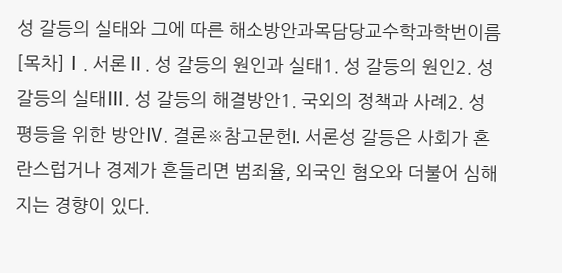성 갈등의 실태와 그에 따른 해소방안과목담당교수학과학번이름[목차]Ⅰ. 서론Ⅱ. 성 갈등의 원인과 실태1. 성 갈등의 원인2. 성 갈등의 실태Ⅲ. 성 갈등의 해결방안1. 국외의 정책과 사례2. 성 평등을 위한 방안Ⅳ. 결론※참고문헌I. 서론성 갈등은 사회가 혼란스럽거나 경제가 흔들리면 범죄율, 외국인 혐오와 더불어 심해지는 경향이 있다.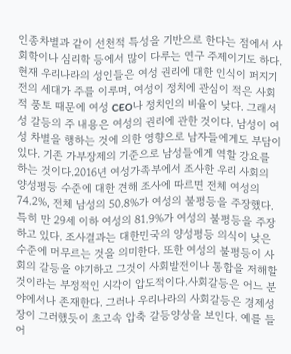인종차별과 같이 선천적 특성을 기반으로 한다는 점에서 사회학이나 심리학 등에서 많이 다루는 연구 주제이기도 하다.현재 우리나라의 성인들은 여성 권리에 대한 인식이 퍼지기 전의 세대가 주를 이루며, 여성이 정치에 관심이 적은 사회적 풍토 때문에 여성 CEO나 정치인의 비율이 낮다. 그래서 성 갈등의 주 내용은 여성의 권리에 관한 것이다. 남성이 여성 차별을 행하는 것에 의한 영향으로 남자들에게도 부담이 있다. 기존 가부장제의 기준으로 남성들에게 역할 강요를 하는 것이다.2016년 여성가족부에서 조사한 우리 사회의 양성평등 수준에 대한 견해 조사에 따르면 전체 여성의 74.2%, 전체 남성의 50.8%가 여성의 불평등을 주장했다. 특히 만 29세 이하 여성의 81.9%가 여성의 불평등을 주장하고 있다. 조사결과는 대한민국의 양성평등 의식이 낮은 수준에 머무르는 것을 의미한다. 또한 여성의 불평등이 사회의 갈등을 야기하고 그것이 사회발전이나 통합을 저해할 것이라는 부정적인 시각이 압도적이다.사회갈등은 어느 분야에서나 존재한다. 그러나 우리나라의 사회갈등은 경제성장이 그러했듯이 초고속 압축 갈등양상을 보인다. 예를 들어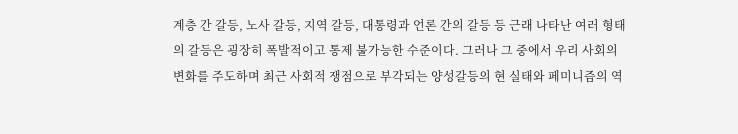계층 간 갈등, 노사 갈등, 지역 갈등, 대통령과 언론 간의 갈등 등 근래 나타난 여러 형태의 갈등은 굉장히 폭발적이고 통제 불가능한 수준이다. 그러나 그 중에서 우리 사회의 변화를 주도하며 최근 사회적 쟁점으로 부각되는 양성갈등의 현 실태와 페미니즘의 역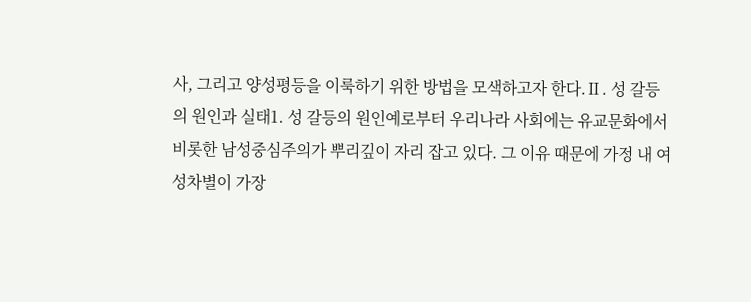사, 그리고 양성평등을 이룩하기 위한 방법을 모색하고자 한다.Ⅱ. 성 갈등의 원인과 실태1. 성 갈등의 원인예로부터 우리나라 사회에는 유교문화에서 비롯한 남성중심주의가 뿌리깊이 자리 잡고 있다. 그 이유 때문에 가정 내 여성차별이 가장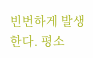빈번하게 발생한다. 평소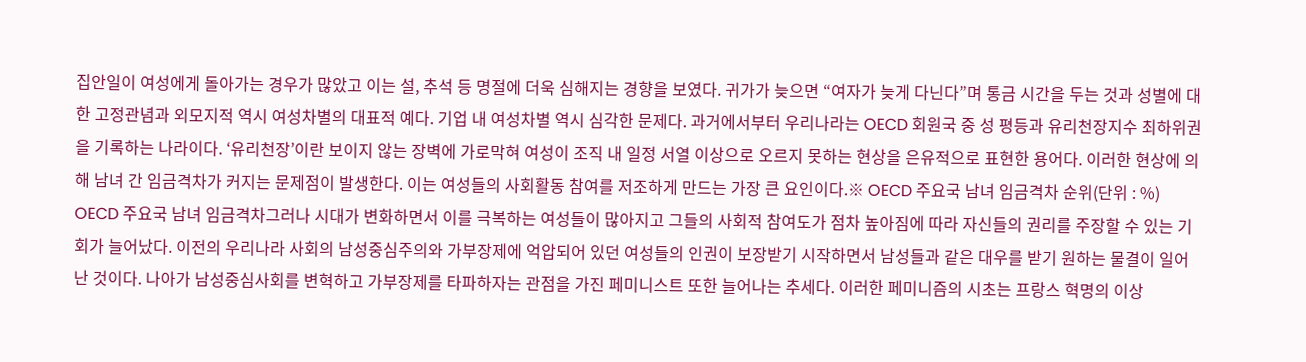집안일이 여성에게 돌아가는 경우가 많았고 이는 설, 추석 등 명절에 더욱 심해지는 경향을 보였다. 귀가가 늦으면 “여자가 늦게 다닌다”며 통금 시간을 두는 것과 성별에 대한 고정관념과 외모지적 역시 여성차별의 대표적 예다. 기업 내 여성차별 역시 심각한 문제다. 과거에서부터 우리나라는 OECD 회원국 중 성 평등과 유리천장지수 최하위권을 기록하는 나라이다. ‘유리천장’이란 보이지 않는 장벽에 가로막혀 여성이 조직 내 일정 서열 이상으로 오르지 못하는 현상을 은유적으로 표현한 용어다. 이러한 현상에 의해 남녀 간 임금격차가 커지는 문제점이 발생한다. 이는 여성들의 사회활동 참여를 저조하게 만드는 가장 큰 요인이다.※ OECD 주요국 남녀 임금격차 순위(단위 : %) OECD 주요국 남녀 임금격차그러나 시대가 변화하면서 이를 극복하는 여성들이 많아지고 그들의 사회적 참여도가 점차 높아짐에 따라 자신들의 권리를 주장할 수 있는 기회가 늘어났다. 이전의 우리나라 사회의 남성중심주의와 가부장제에 억압되어 있던 여성들의 인권이 보장받기 시작하면서 남성들과 같은 대우를 받기 원하는 물결이 일어난 것이다. 나아가 남성중심사회를 변혁하고 가부장제를 타파하자는 관점을 가진 페미니스트 또한 늘어나는 추세다. 이러한 페미니즘의 시초는 프랑스 혁명의 이상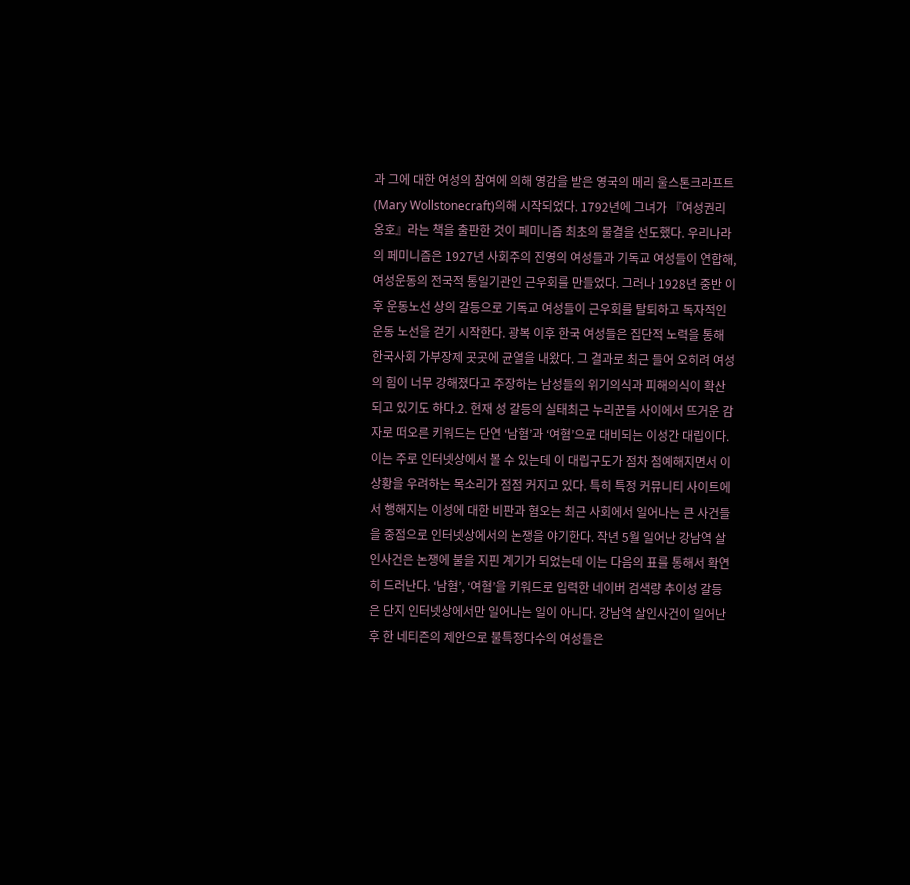과 그에 대한 여성의 참여에 의해 영감을 받은 영국의 메리 울스톤크라프트(Mary Wollstonecraft)의해 시작되었다. 1792년에 그녀가 『여성권리 옹호』라는 책을 출판한 것이 페미니즘 최초의 물결을 선도했다. 우리나라의 페미니즘은 1927년 사회주의 진영의 여성들과 기독교 여성들이 연합해, 여성운동의 전국적 통일기관인 근우회를 만들었다. 그러나 1928년 중반 이후 운동노선 상의 갈등으로 기독교 여성들이 근우회를 탈퇴하고 독자적인 운동 노선을 걷기 시작한다. 광복 이후 한국 여성들은 집단적 노력을 통해 한국사회 가부장제 곳곳에 균열을 내왔다. 그 결과로 최근 들어 오히려 여성의 힘이 너무 강해졌다고 주장하는 남성들의 위기의식과 피해의식이 확산되고 있기도 하다.2. 현재 성 갈등의 실태최근 누리꾼들 사이에서 뜨거운 감자로 떠오른 키워드는 단연 ‘남혐’과 ‘여혐’으로 대비되는 이성간 대립이다. 이는 주로 인터넷상에서 볼 수 있는데 이 대립구도가 점차 첨예해지면서 이 상황을 우려하는 목소리가 점점 커지고 있다. 특히 특정 커뮤니티 사이트에서 행해지는 이성에 대한 비판과 혐오는 최근 사회에서 일어나는 큰 사건들을 중점으로 인터넷상에서의 논쟁을 야기한다. 작년 5월 일어난 강남역 살인사건은 논쟁에 불을 지핀 계기가 되었는데 이는 다음의 표를 통해서 확연히 드러난다. ‘남혐’, ‘여혐’을 키워드로 입력한 네이버 검색량 추이성 갈등은 단지 인터넷상에서만 일어나는 일이 아니다. 강남역 살인사건이 일어난 후 한 네티즌의 제안으로 불특정다수의 여성들은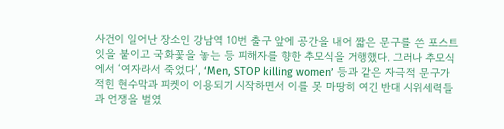사건이 일어난 장소인 강남역 10번 출구 앞에 공간을 내어 짧은 문구를 쓴 포스트잇을 붙이고 국화꽃을 놓는 등 피해자를 향한 추모식을 거행했다. 그러나 추모식에서 ‘여자라서 죽었다’, ‘Men, STOP killing women’ 등과 같은 자극적 문구가 적힌 현수막과 피켓이 이용되기 시작하면서 이를 못 마땅히 여긴 반대 시위세력들과 언쟁을 벌였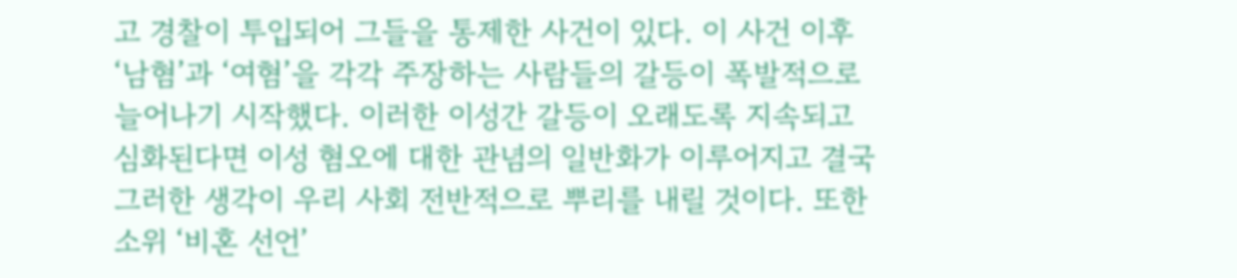고 경찰이 투입되어 그들을 통제한 사건이 있다. 이 사건 이후 ‘남혐’과 ‘여혐’을 각각 주장하는 사람들의 갈등이 폭발적으로 늘어나기 시작했다. 이러한 이성간 갈등이 오래도록 지속되고 심화된다면 이성 혐오에 대한 관념의 일반화가 이루어지고 결국 그러한 생각이 우리 사회 전반적으로 뿌리를 내릴 것이다. 또한 소위 ‘비혼 선언’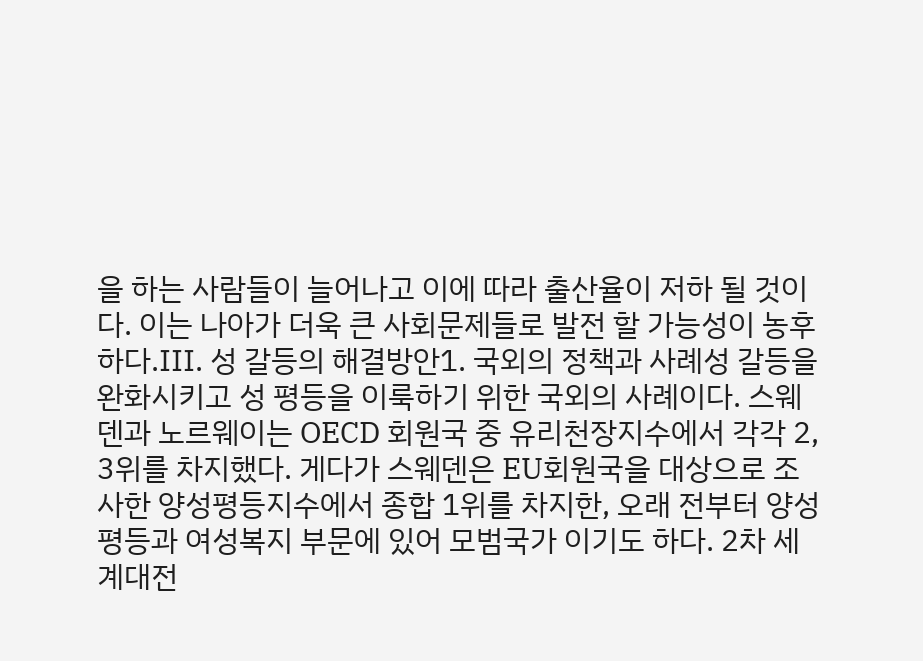을 하는 사람들이 늘어나고 이에 따라 출산율이 저하 될 것이다. 이는 나아가 더욱 큰 사회문제들로 발전 할 가능성이 농후하다.Ⅲ. 성 갈등의 해결방안1. 국외의 정책과 사례성 갈등을 완화시키고 성 평등을 이룩하기 위한 국외의 사례이다. 스웨덴과 노르웨이는 OECD 회원국 중 유리천장지수에서 각각 2, 3위를 차지했다. 게다가 스웨덴은 EU회원국을 대상으로 조사한 양성평등지수에서 종합 1위를 차지한, 오래 전부터 양성평등과 여성복지 부문에 있어 모범국가 이기도 하다. 2차 세계대전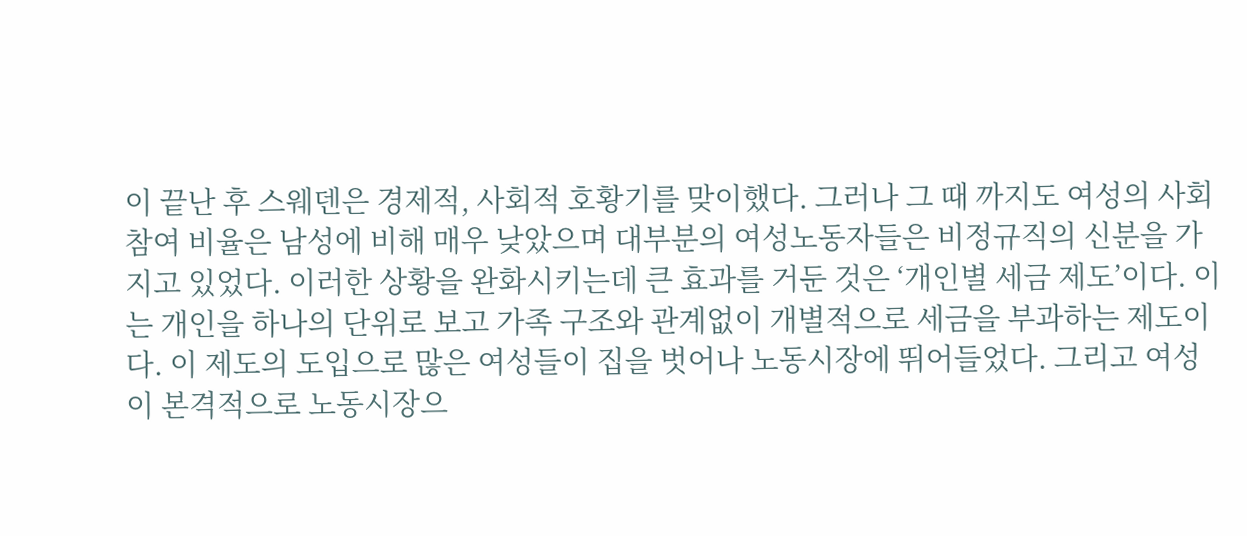이 끝난 후 스웨덴은 경제적, 사회적 호황기를 맞이했다. 그러나 그 때 까지도 여성의 사회참여 비율은 남성에 비해 매우 낮았으며 대부분의 여성노동자들은 비정규직의 신분을 가지고 있었다. 이러한 상황을 완화시키는데 큰 효과를 거둔 것은 ‘개인별 세금 제도’이다. 이는 개인을 하나의 단위로 보고 가족 구조와 관계없이 개별적으로 세금을 부과하는 제도이다. 이 제도의 도입으로 많은 여성들이 집을 벗어나 노동시장에 뛰어들었다. 그리고 여성이 본격적으로 노동시장으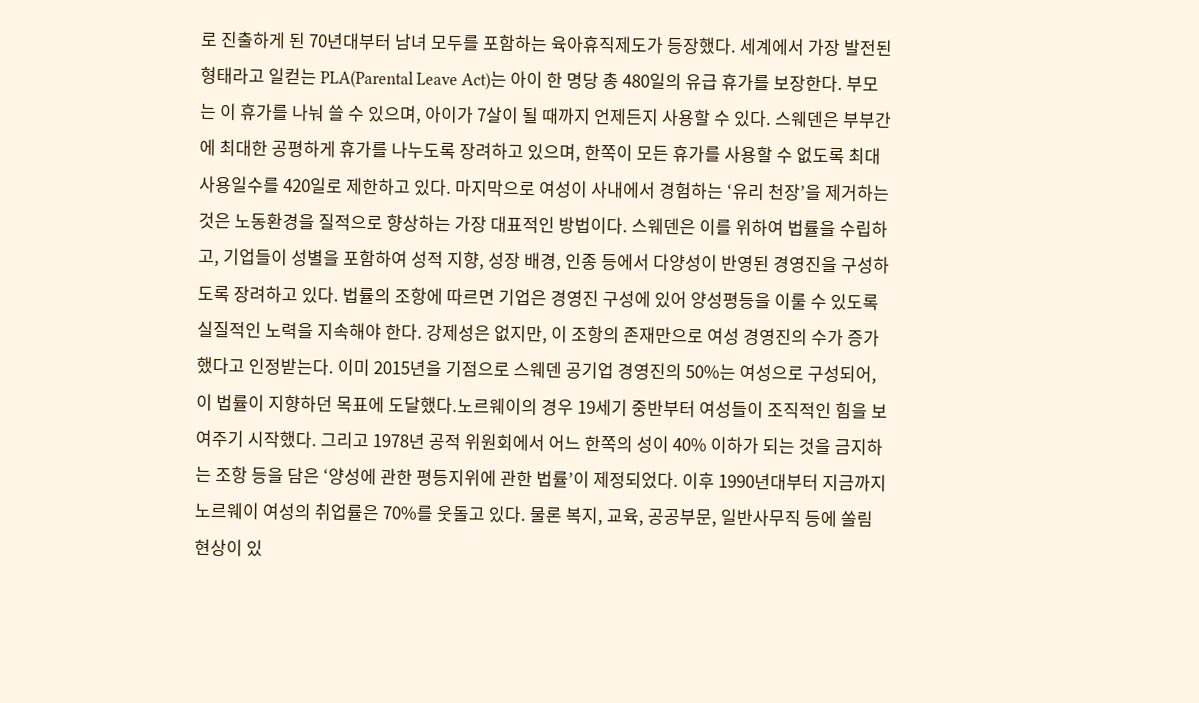로 진출하게 된 70년대부터 남녀 모두를 포함하는 육아휴직제도가 등장했다. 세계에서 가장 발전된 형태라고 일컫는 PLA(Parental Leave Act)는 아이 한 명당 총 480일의 유급 휴가를 보장한다. 부모는 이 휴가를 나눠 쓸 수 있으며, 아이가 7살이 될 때까지 언제든지 사용할 수 있다. 스웨덴은 부부간에 최대한 공평하게 휴가를 나누도록 장려하고 있으며, 한쪽이 모든 휴가를 사용할 수 없도록 최대 사용일수를 420일로 제한하고 있다. 마지막으로 여성이 사내에서 경험하는 ‘유리 천장’을 제거하는 것은 노동환경을 질적으로 향상하는 가장 대표적인 방법이다. 스웨덴은 이를 위하여 법률을 수립하고, 기업들이 성별을 포함하여 성적 지향, 성장 배경, 인종 등에서 다양성이 반영된 경영진을 구성하도록 장려하고 있다. 법률의 조항에 따르면 기업은 경영진 구성에 있어 양성평등을 이룰 수 있도록 실질적인 노력을 지속해야 한다. 강제성은 없지만, 이 조항의 존재만으로 여성 경영진의 수가 증가했다고 인정받는다. 이미 2015년을 기점으로 스웨덴 공기업 경영진의 50%는 여성으로 구성되어, 이 법률이 지향하던 목표에 도달했다.노르웨이의 경우 19세기 중반부터 여성들이 조직적인 힘을 보여주기 시작했다. 그리고 1978년 공적 위원회에서 어느 한쪽의 성이 40% 이하가 되는 것을 금지하는 조항 등을 담은 ‘양성에 관한 평등지위에 관한 법률’이 제정되었다. 이후 1990년대부터 지금까지 노르웨이 여성의 취업률은 70%를 웃돌고 있다. 물론 복지, 교육, 공공부문, 일반사무직 등에 쏠림 현상이 있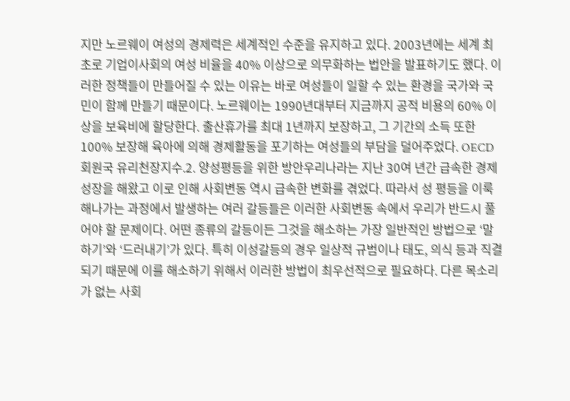지만 노르웨이 여성의 경제력은 세계적인 수준을 유지하고 있다. 2003년에는 세계 최초로 기업이사회의 여성 비율을 40% 이상으로 의무화하는 법안을 발표하기도 했다. 이러한 정책들이 만들어질 수 있는 이유는 바로 여성들이 일할 수 있는 환경을 국가와 국민이 함께 만들기 때문이다. 노르웨이는 1990년대부터 지금까지 공적 비용의 60% 이상을 보육비에 할당한다. 출산휴가를 최대 1년까지 보장하고, 그 기간의 소득 또한 100% 보장해 육아에 의해 경제활동을 포기하는 여성들의 부담을 덜어주었다. OECD 회원국 유리천장지수.2. 양성평등을 위한 방안우리나라는 지난 30여 년간 급속한 경제 성장을 해왔고 이로 인해 사회변동 역시 급속한 변화를 겪었다. 따라서 성 평등을 이룩해나가는 과정에서 발생하는 여러 갈등들은 이러한 사회변동 속에서 우리가 반드시 풀어야 할 문제이다. 어떤 종류의 갈등이든 그것을 해소하는 가장 일반적인 방법으로 ‘말하기’와 ‘드러내기’가 있다. 특히 이성갈등의 경우 일상적 규범이나 태도, 의식 등과 직결되기 때문에 이를 해소하기 위해서 이러한 방법이 최우선적으로 필요하다. 다른 목소리가 없는 사회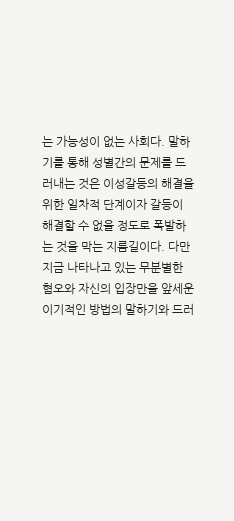는 가능성이 없는 사회다. 말하기를 통해 성별간의 문제를 드러내는 것은 이성갈등의 해결을 위한 일차적 단계이자 갈등이 해결할 수 없을 정도로 폭발하는 것을 막는 지름길이다. 다만 지금 나타나고 있는 무분별한 혐오와 자신의 입장만을 앞세운 이기적인 방법의 말하기와 드러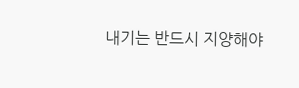내기는 반드시 지양해야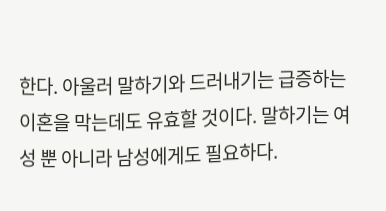한다. 아울러 말하기와 드러내기는 급증하는 이혼을 막는데도 유효할 것이다. 말하기는 여성 뿐 아니라 남성에게도 필요하다.